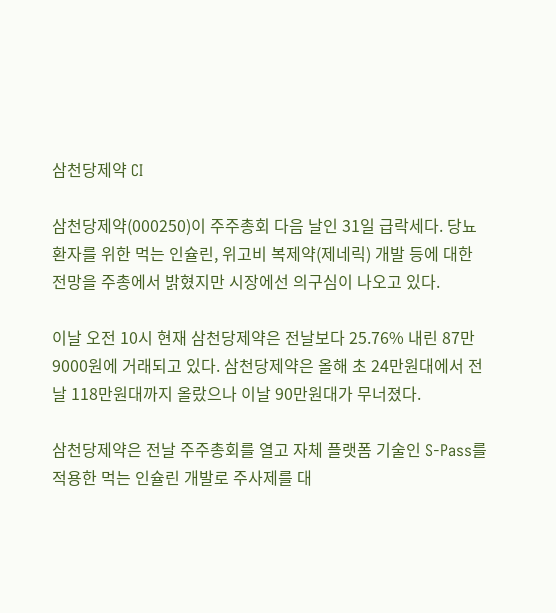삼천당제약 CI

삼천당제약(000250)이 주주총회 다음 날인 31일 급락세다. 당뇨 환자를 위한 먹는 인슐린, 위고비 복제약(제네릭) 개발 등에 대한 전망을 주총에서 밝혔지만 시장에선 의구심이 나오고 있다.

이날 오전 10시 현재 삼천당제약은 전날보다 25.76% 내린 87만9000원에 거래되고 있다. 삼천당제약은 올해 초 24만원대에서 전날 118만원대까지 올랐으나 이날 90만원대가 무너졌다.

삼천당제약은 전날 주주총회를 열고 자체 플랫폼 기술인 S-Pass를 적용한 먹는 인슐린 개발로 주사제를 대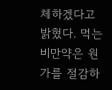체하겠다고 밝혔다. 먹는 비만약은 원가를 절감하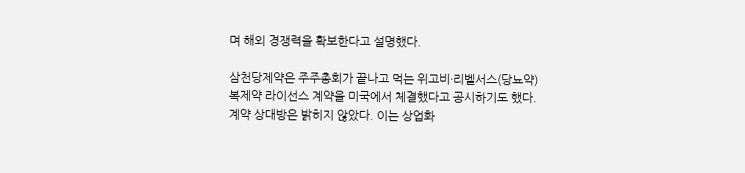며 해외 경쟁력을 확보한다고 설명했다.

삼천당제약은 주주총회가 끝나고 먹는 위고비·리벨서스(당뇨약) 복제약 라이선스 계약을 미국에서 체결했다고 공시하기도 했다. 계약 상대방은 밝히지 않았다. 이는 상업화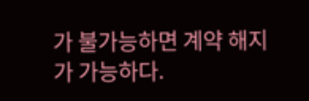가 불가능하면 계약 해지가 가능하다.